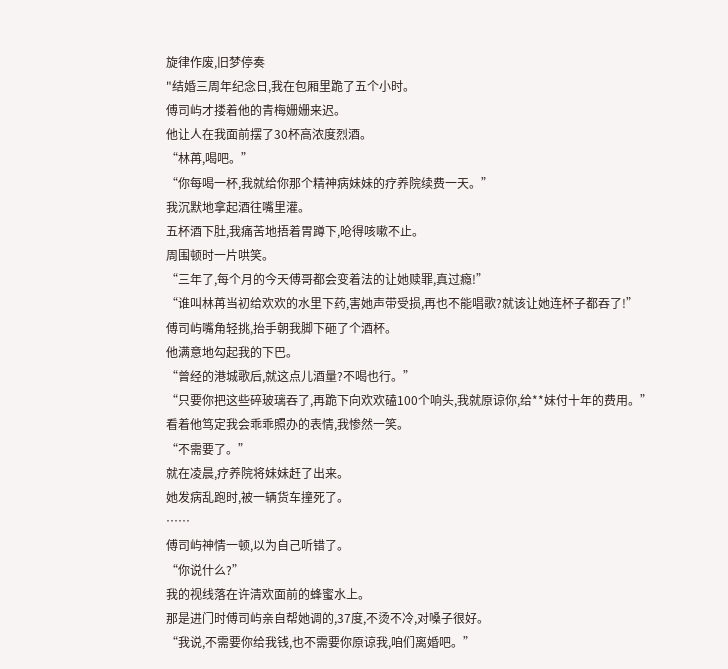旋律作废,旧梦停奏
"结婚三周年纪念日,我在包厢里跪了五个小时。
傅司屿才搂着他的青梅姗姗来迟。
他让人在我面前摆了30杯高浓度烈酒。
“林苒,喝吧。”
“你每喝一杯,我就给你那个精神病妹妹的疗养院续费一天。”
我沉默地拿起酒往嘴里灌。
五杯酒下肚,我痛苦地捂着胃蹲下,呛得咳嗽不止。
周围顿时一片哄笑。
“三年了,每个月的今天傅哥都会变着法的让她赎罪,真过瘾!”
“谁叫林苒当初给欢欢的水里下药,害她声带受损,再也不能唱歌?就该让她连杯子都吞了!”
傅司屿嘴角轻挑,抬手朝我脚下砸了个酒杯。
他满意地勾起我的下巴。
“曾经的港城歌后,就这点儿酒量?不喝也行。”
“只要你把这些碎玻璃吞了,再跪下向欢欢磕100个响头,我就原谅你,给**妹付十年的费用。”
看着他笃定我会乖乖照办的表情,我惨然一笑。
“不需要了。”
就在凌晨,疗养院将妹妹赶了出来。
她发病乱跑时,被一辆货车撞死了。
……
傅司屿神情一顿,以为自己听错了。
“你说什么?”
我的视线落在许清欢面前的蜂蜜水上。
那是进门时傅司屿亲自帮她调的,37度,不烫不冷,对嗓子很好。
“我说,不需要你给我钱,也不需要你原谅我,咱们离婚吧。”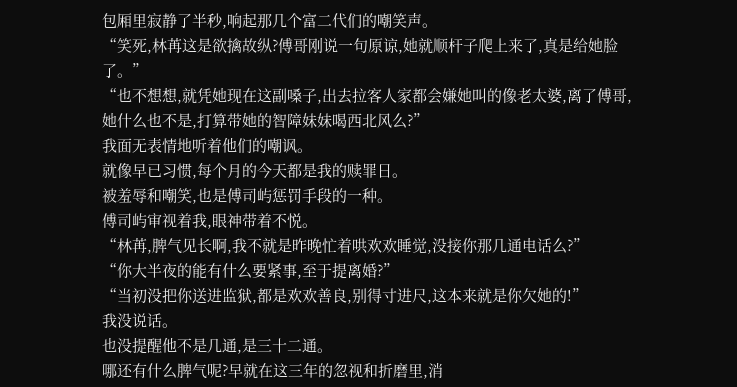包厢里寂静了半秒,响起那几个富二代们的嘲笑声。
“笑死,林苒这是欲擒故纵?傅哥刚说一句原谅,她就顺杆子爬上来了,真是给她脸了。”
“也不想想,就凭她现在这副嗓子,出去拉客人家都会嫌她叫的像老太婆,离了傅哥,她什么也不是,打算带她的智障妹妹喝西北风么?”
我面无表情地听着他们的嘲讽。
就像早已习惯,每个月的今天都是我的赎罪日。
被羞辱和嘲笑,也是傅司屿惩罚手段的一种。
傅司屿审视着我,眼神带着不悦。
“林苒,脾气见长啊,我不就是昨晚忙着哄欢欢睡觉,没接你那几通电话么?”
“你大半夜的能有什么要紧事,至于提离婚?”
“当初没把你送进监狱,都是欢欢善良,别得寸进尺,这本来就是你欠她的!”
我没说话。
也没提醒他不是几通,是三十二通。
哪还有什么脾气呢?早就在这三年的忽视和折磨里,消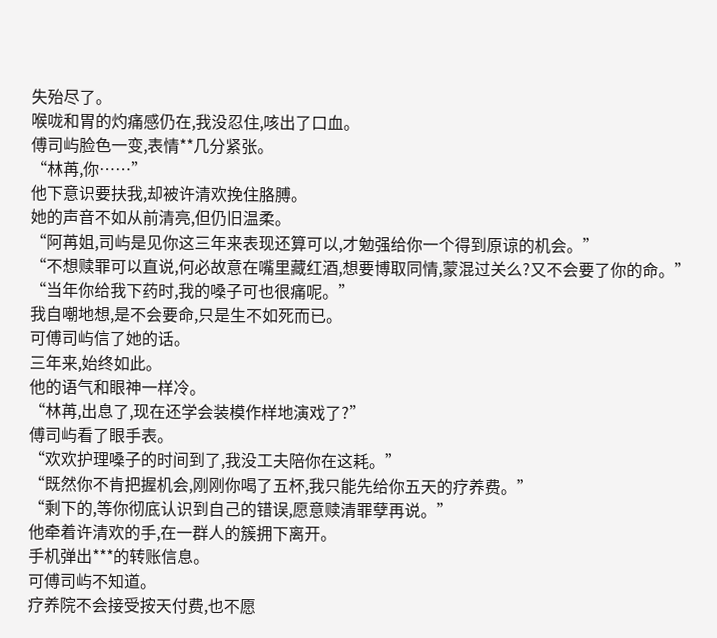失殆尽了。
喉咙和胃的灼痛感仍在,我没忍住,咳出了口血。
傅司屿脸色一变,表情**几分紧张。
“林苒,你……”
他下意识要扶我,却被许清欢挽住胳膊。
她的声音不如从前清亮,但仍旧温柔。
“阿苒姐,司屿是见你这三年来表现还算可以,才勉强给你一个得到原谅的机会。”
“不想赎罪可以直说,何必故意在嘴里藏红酒,想要博取同情,蒙混过关么?又不会要了你的命。”
“当年你给我下药时,我的嗓子可也很痛呢。”
我自嘲地想,是不会要命,只是生不如死而已。
可傅司屿信了她的话。
三年来,始终如此。
他的语气和眼神一样冷。
“林苒,出息了,现在还学会装模作样地演戏了?”
傅司屿看了眼手表。
“欢欢护理嗓子的时间到了,我没工夫陪你在这耗。”
“既然你不肯把握机会,刚刚你喝了五杯,我只能先给你五天的疗养费。”
“剩下的,等你彻底认识到自己的错误,愿意赎清罪孽再说。”
他牵着许清欢的手,在一群人的簇拥下离开。
手机弹出***的转账信息。
可傅司屿不知道。
疗养院不会接受按天付费,也不愿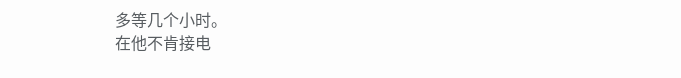多等几个小时。
在他不肯接电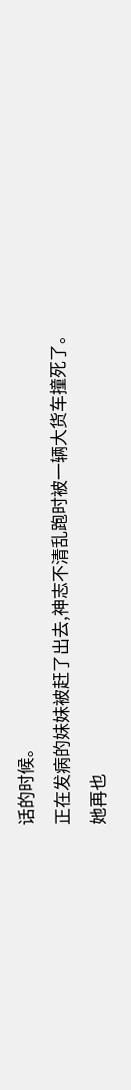话的时候。
正在发病的妹妹被赶了出去,神志不清乱跑时被一辆大货车撞死了。
她再也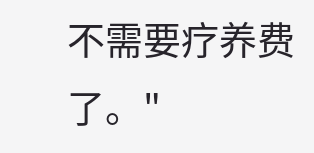不需要疗养费了。"